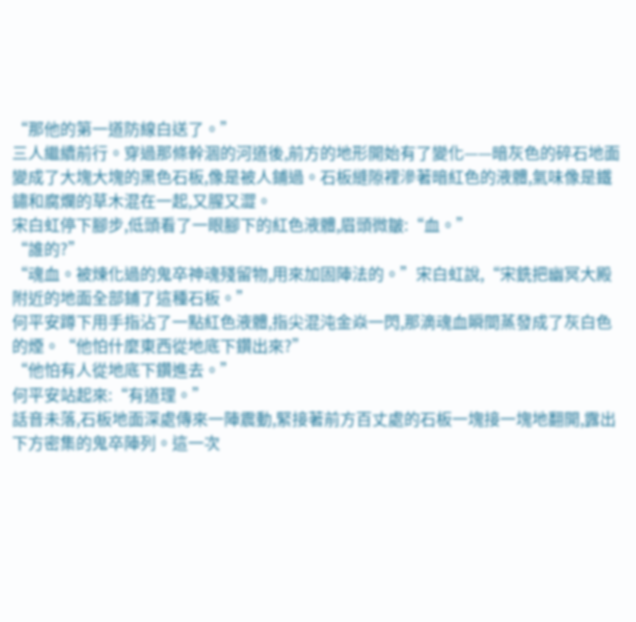“那他的第一道防線白送了。”
三人繼續前行。穿過那條幹涸的河道後,前方的地形開始有了變化——暗灰色的碎石地面變成了大塊大塊的黑色石板,像是被人鋪過。石板縫隙裡滲著暗紅色的液體,氣味像是鐵鏽和腐爛的草木混在一起,又腥又澀。
宋白虹停下腳步,低頭看了一眼腳下的紅色液體,眉頭微皺:“血。”
“誰的?”
“魂血。被煉化過的鬼卒神魂殘留物,用來加固陣法的。”宋白虹說,“宋銑把幽冥大殿附近的地面全部鋪了這種石板。”
何平安蹲下用手指沾了一點紅色液體,指尖混沌金焱一閃,那滴魂血瞬間蒸發成了灰白色的煙。“他怕什麼東西從地底下鑽出來?”
“他怕有人從地底下鑽進去。”
何平安站起來:“有道理。”
話音未落,石板地面深處傳來一陣震動,緊接著前方百丈處的石板一塊接一塊地翻開,露出下方密集的鬼卒陣列。這一次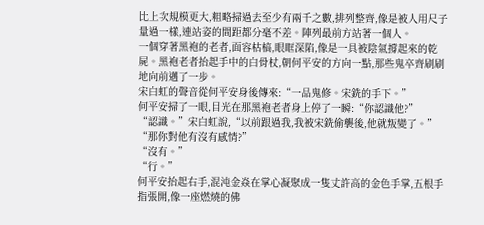比上次規模更大,粗略掃過去至少有兩千之數,排列整齊,像是被人用尺子量過一樣,連站姿的間距都分毫不差。陣列最前方站著一個人。
一個穿著黑袍的老者,面容枯槁,眼眶深陷,像是一具被陰氣撐起來的乾屍。黑袍老者抬起手中的白骨杖,朝何平安的方向一點,那些鬼卒齊刷刷地向前邁了一步。
宋白虹的聲音從何平安身後傳來:“一品鬼修。宋銑的手下。”
何平安掃了一眼,目光在那黑袍老者身上停了一瞬:“你認識他?”
“認識。”宋白虹說,“以前跟過我,我被宋銑偷襲後,他就叛變了。”
“那你對他有沒有感情?”
“沒有。”
“行。”
何平安抬起右手,混沌金焱在掌心凝聚成一隻丈許高的金色手掌,五根手指張開,像一座燃燒的佛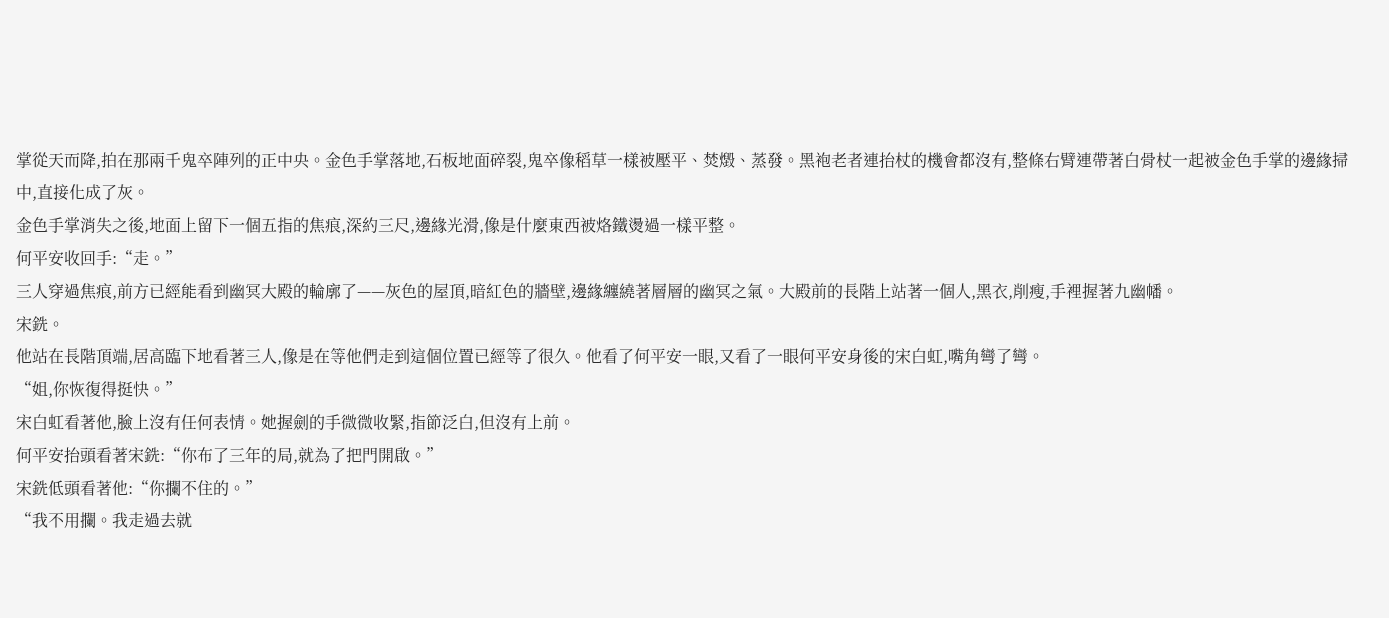掌從天而降,拍在那兩千鬼卒陣列的正中央。金色手掌落地,石板地面碎裂,鬼卒像稻草一樣被壓平、焚燬、蒸發。黑袍老者連抬杖的機會都沒有,整條右臂連帶著白骨杖一起被金色手掌的邊緣掃中,直接化成了灰。
金色手掌消失之後,地面上留下一個五指的焦痕,深約三尺,邊緣光滑,像是什麼東西被烙鐵燙過一樣平整。
何平安收回手:“走。”
三人穿過焦痕,前方已經能看到幽冥大殿的輪廓了——灰色的屋頂,暗紅色的牆壁,邊緣纏繞著層層的幽冥之氣。大殿前的長階上站著一個人,黑衣,削瘦,手裡握著九幽幡。
宋銑。
他站在長階頂端,居高臨下地看著三人,像是在等他們走到這個位置已經等了很久。他看了何平安一眼,又看了一眼何平安身後的宋白虹,嘴角彎了彎。
“姐,你恢復得挺快。”
宋白虹看著他,臉上沒有任何表情。她握劍的手微微收緊,指節泛白,但沒有上前。
何平安抬頭看著宋銑:“你布了三年的局,就為了把門開啟。”
宋銑低頭看著他:“你攔不住的。”
“我不用攔。我走過去就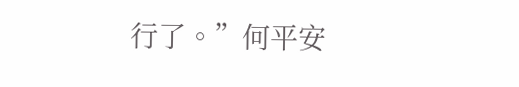行了。”何平安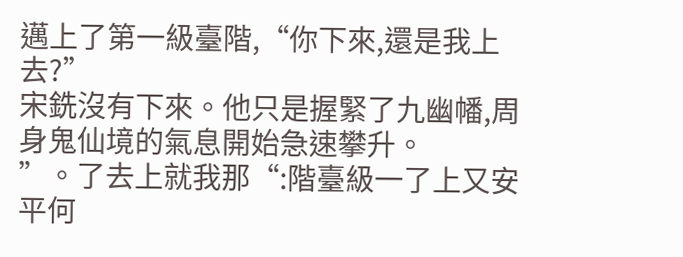邁上了第一級臺階,“你下來,還是我上去?”
宋銑沒有下來。他只是握緊了九幽幡,周身鬼仙境的氣息開始急速攀升。
”。了去上就我那“:階臺級一了上又安平何